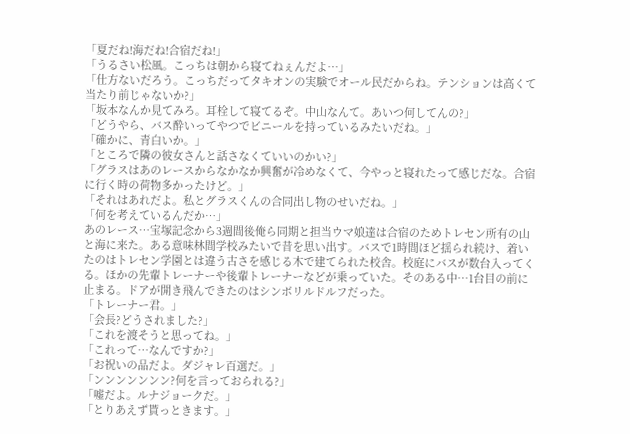「夏だね!海だね!合宿だね!」
「うるさい松風。こっちは朝から寝てねぇんだよ…」
「仕方ないだろう。こっちだってタキオンの実験でオール民だからね。テンションは高くて当たり前じゃないか?」
「坂本なんか見てみろ。耳栓して寝てるぞ。中山なんて。あいつ何してんの?」
「どうやら、バス酔いってやつでビニールを持っているみたいだね。」
「確かに、青白いか。」
「ところで隣の彼女さんと話さなくていいのかい?」
「グラスはあのレースからなかなか興奮が冷めなくて、今やっと寝れたって感じだな。合宿に行く時の荷物多かったけど。」
「それはあれだよ。私とグラスくんの合同出し物のせいだね。」
「何を考えているんだか…」
あのレース…宝塚記念から3週間後俺ら同期と担当ウマ娘達は合宿のためトレセン所有の山と海に来た。ある意味林間学校みたいで昔を思い出す。バスで1時間ほど揺られ続け、着いたのはトレセン学園とは違う古さを感じる木で建てられた校舎。校庭にバスが数台入ってくる。ほかの先輩トレーナーや後輩トレーナーなどが乗っていた。そのある中…1台目の前に止まる。ドアが開き飛んできたのはシンボリルドルフだった。
「トレーナー君。」
「会長?どうされました?」
「これを渡そうと思ってね。」
「これって…なんですか?」
「お祝いの品だよ。ダジャレ百選だ。」
「ンンンンンンン?何を言っておられる?」
「嘘だよ。ルナジョークだ。」
「とりあえず貰っときます。」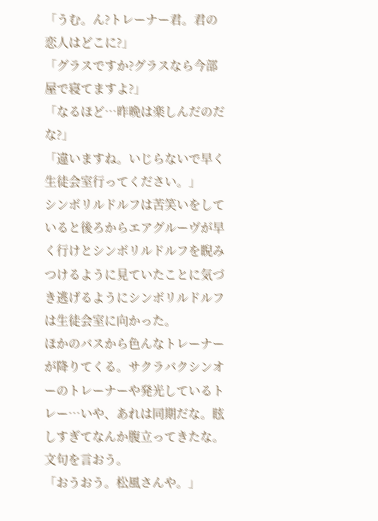「うむ。ん?トレーナー君。君の恋人はどこに?」
「グラスですか?グラスなら今部屋で寝てますよ?」
「なるほど…昨晩は楽しんだのだな?」
「違いますね。いじらないで早く生徒会室行ってください。」
シンボリルドルフは苦笑いをしていると後ろからエアグルーヴが早く行けとシンボリルドルフを睨みつけるように見ていたことに気づき逃げるようにシンボリルドルフは生徒会室に向かった。
ほかのバスから色んなトレーナーが降りてくる。サクラバクシンオーのトレーナーや発光しているトレー…いや、あれは同期だな。眩しすぎてなんか腹立ってきたな。文句を言おう。
「おうおう。松風さんや。」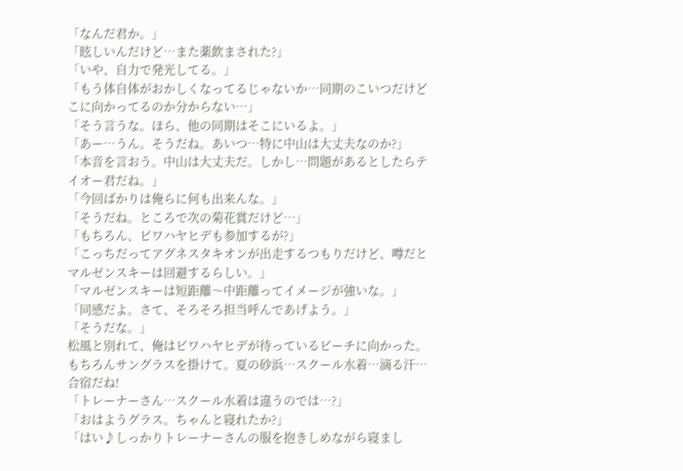「なんだ君か。」
「眩しいんだけど…また薬飲まされた?」
「いや、自力で発光してる。」
「もう体自体がおかしくなってるじゃないか…同期のこいつだけどこに向かってるのか分からない…」
「そう言うな。ほら、他の同期はそこにいるよ。」
「あー…うん。そうだね。あいつ…特に中山は大丈夫なのか?」
「本音を言おう。中山は大丈夫だ。しかし…問題があるとしたらテイオー君だね。」
「今回ばかりは俺らに何も出来んな。」
「そうだね。ところで次の菊花賞だけど…」
「もちろん、ビワハヤヒデも参加するが?」
「こっちだってアグネスタキオンが出走するつもりだけど、噂だとマルゼンスキーは回避するらしい。」
「マルゼンスキーは短距離〜中距離ってイメージが強いな。」
「同感だよ。さて、そろそろ担当呼んであげよう。」
「そうだな。」
松風と別れて、俺はビワハヤヒデが待っているビーチに向かった。もちろんサングラスを掛けて。夏の砂浜…スクール水着…滴る汗…合宿だね!
「トレーナーさん…スクール水着は違うのでは…?」
「おはようグラス。ちゃんと寝れたか?」
「はい♪しっかりトレーナーさんの服を抱きしめながら寝まし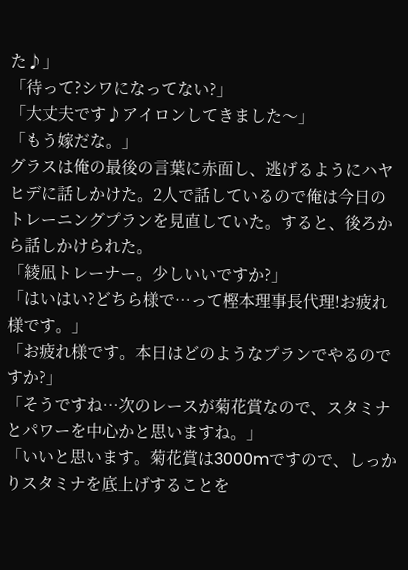た♪」
「待って?シワになってない?」
「大丈夫です♪アイロンしてきました〜」
「もう嫁だな。」
グラスは俺の最後の言葉に赤面し、逃げるようにハヤヒデに話しかけた。2人で話しているので俺は今日のトレーニングプランを見直していた。すると、後ろから話しかけられた。
「綾凪トレーナー。少しいいですか?」
「はいはい?どちら様で…って樫本理事長代理!お疲れ様です。」
「お疲れ様です。本日はどのようなプランでやるのですか?」
「そうですね…次のレースが菊花賞なので、スタミナとパワーを中心かと思いますね。」
「いいと思います。菊花賞は3000mですので、しっかりスタミナを底上げすることを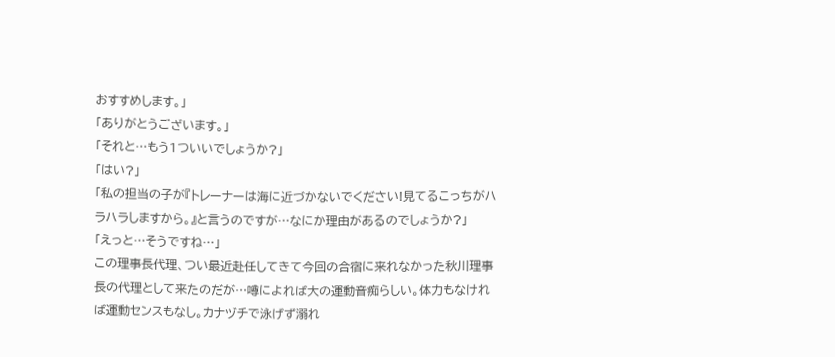おすすめします。」
「ありがとうございます。」
「それと…もう1ついいでしょうか?」
「はい?」
「私の担当の子が『トレーナーは海に近づかないでください!見てるこっちがハラハラしますから。』と言うのですが…なにか理由があるのでしょうか?」
「えっと…そうですね…」
この理事長代理、つい最近赴任してきて今回の合宿に来れなかった秋川理事長の代理として来たのだが…噂によれば大の運動音痴らしい。体力もなければ運動センスもなし。カナヅチで泳げず溺れ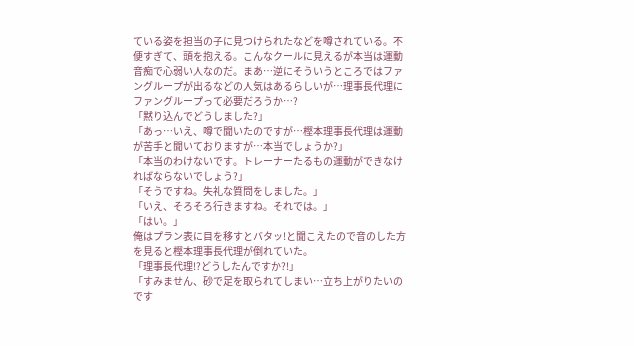ている姿を担当の子に見つけられたなどを噂されている。不便すぎて、頭を抱える。こんなクールに見えるが本当は運動音痴で心弱い人なのだ。まあ…逆にそういうところではファングループが出るなどの人気はあるらしいが…理事長代理にファングループって必要だろうか…?
「黙り込んでどうしました?」
「あっ…いえ、噂で聞いたのですが…樫本理事長代理は運動が苦手と聞いておりますが…本当でしょうか?」
「本当のわけないです。トレーナーたるもの運動ができなければならないでしょう?」
「そうですね。失礼な質問をしました。」
「いえ、そろそろ行きますね。それでは。」
「はい。」
俺はプラン表に目を移すとバタッ!と聞こえたので音のした方を見ると樫本理事長代理が倒れていた。
「理事長代理!?どうしたんですか?!」
「すみません、砂で足を取られてしまい…立ち上がりたいのです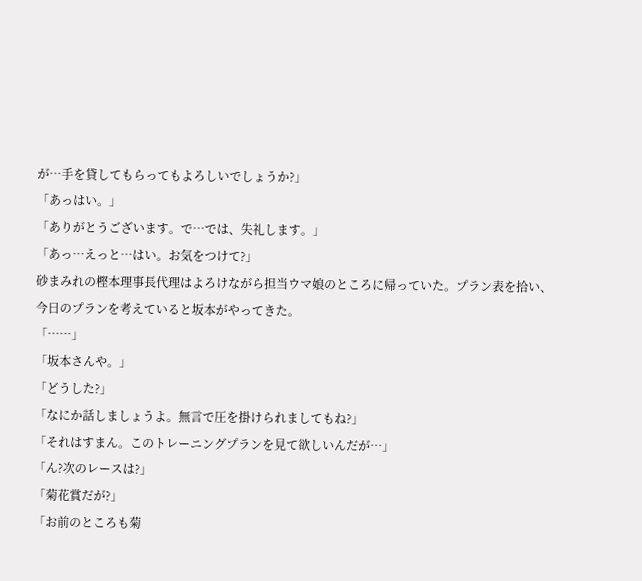が…手を貸してもらってもよろしいでしょうか?」
「あっはい。」
「ありがとうございます。で…では、失礼します。」
「あっ…えっと…はい。お気をつけて?」
砂まみれの樫本理事長代理はよろけながら担当ウマ娘のところに帰っていた。プラン表を拾い、今日のプランを考えていると坂本がやってきた。
「……」
「坂本さんや。」
「どうした?」
「なにか話しましょうよ。無言で圧を掛けられましてもね?」
「それはすまん。このトレーニングプランを見て欲しいんだが…」
「ん?次のレースは?」
「菊花賞だが?」
「お前のところも菊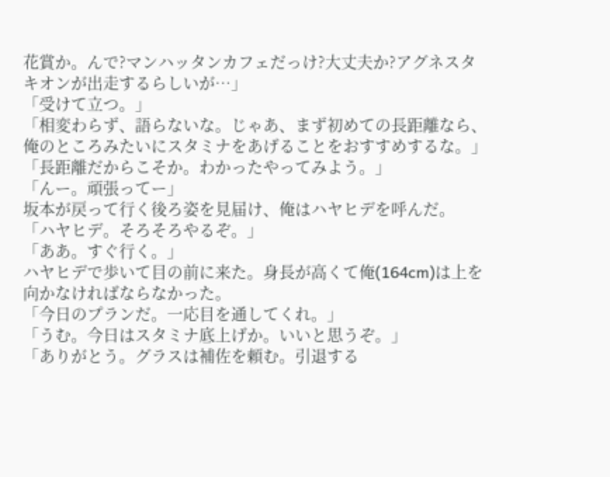花賞か。んで?マンハッタンカフェだっけ?大丈夫か?アグネスタキオンが出走するらしいが…」
「受けて立つ。」
「相変わらず、語らないな。じゃあ、まず初めての長距離なら、俺のところみたいにスタミナをあげることをおすすめするな。」
「長距離だからこそか。わかったやってみよう。」
「んー。頑張ってー」
坂本が戻って行く後ろ姿を見届け、俺はハヤヒデを呼んだ。
「ハヤヒデ。そろそろやるぞ。」
「ああ。すぐ行く。」
ハヤヒデで歩いて目の前に来た。身長が高くて俺(164cm)は上を向かなければならなかった。
「今日のプランだ。一応目を通してくれ。」
「うむ。今日はスタミナ底上げか。いいと思うぞ。」
「ありがとう。グラスは補佐を頼む。引退する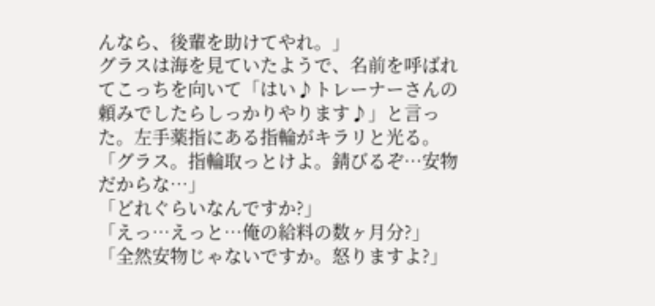んなら、後輩を助けてやれ。」
グラスは海を見ていたようで、名前を呼ばれてこっちを向いて「はい♪トレーナーさんの頼みでしたらしっかりやります♪」と言った。左手薬指にある指輪がキラリと光る。
「グラス。指輪取っとけよ。錆びるぞ…安物だからな…」
「どれぐらいなんですか?」
「えっ…えっと…俺の給料の数ヶ月分?」
「全然安物じゃないですか。怒りますよ?」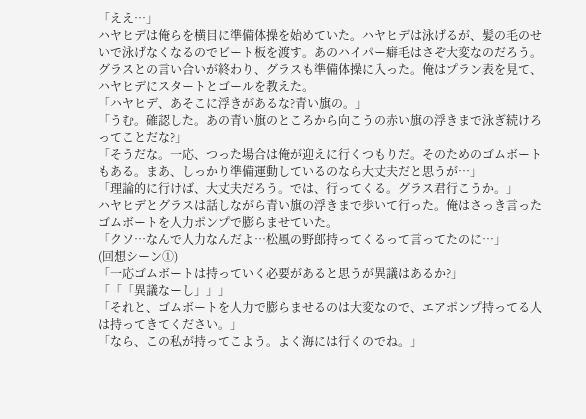「ええ…」
ハヤヒデは俺らを横目に準備体操を始めていた。ハヤヒデは泳げるが、髪の毛のせいで泳げなくなるのでビート板を渡す。あのハイパー癖毛はさぞ大変なのだろう。グラスとの言い合いが終わり、グラスも準備体操に入った。俺はプラン表を見て、ハヤヒデにスタートとゴールを教えた。
「ハヤヒデ、あそこに浮きがあるな?青い旗の。」
「うむ。確認した。あの青い旗のところから向こうの赤い旗の浮きまで泳ぎ続けろってことだな?」
「そうだな。一応、つった場合は俺が迎えに行くつもりだ。そのためのゴムボートもある。まあ、しっかり準備運動しているのなら大丈夫だと思うが…」
「理論的に行けば、大丈夫だろう。では、行ってくる。グラス君行こうか。」
ハヤヒデとグラスは話しながら青い旗の浮きまで歩いて行った。俺はさっき言ったゴムボートを人力ポンプで膨らませていた。
「クソ…なんで人力なんだよ…松風の野郎持ってくるって言ってたのに…」
(回想シーン①)
「一応ゴムボートは持っていく必要があると思うが異議はあるか?」
「「「異議なーし」」」
「それと、ゴムボートを人力で膨らませるのは大変なので、エアポンプ持ってる人は持ってきてください。」
「なら、この私が持ってこよう。よく海には行くのでね。」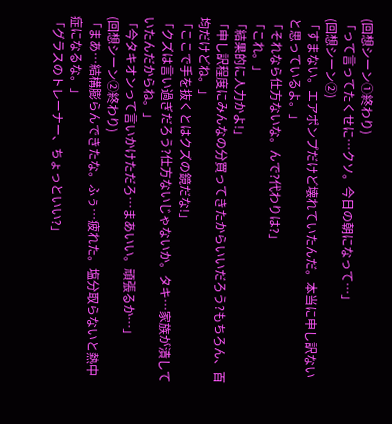(回想シーン①終わり)
「って言ってたくせに…クソ。今日の朝になって…」
(回想シーン②)
「すまない。エアポンプだけど壊れていたんだ。本当に申し訳ないと思っているよ。」
「それなら仕方ないな。んで?代わりは?」
「これ。」
「結果的に人力かよ!」
「申し訳程度にみんなの分買ってきたからいいだろう?もちろん、百均だけどね。」
「ここで手を抜くとはクズの鏡だな!」
「クズは言い過ぎだろう?仕方ないじゃないか。タキ…家族が潰していたんだからね。」
「今タキオンって言いかけただろ…まあいい。頑張るか…」
(回想シーン②終わり)
「まあ…結構膨らんできたな。ふぅ…疲れた。塩分取らないと熱中症になるな。」
「グラスのトレーナー、ちょっといい?」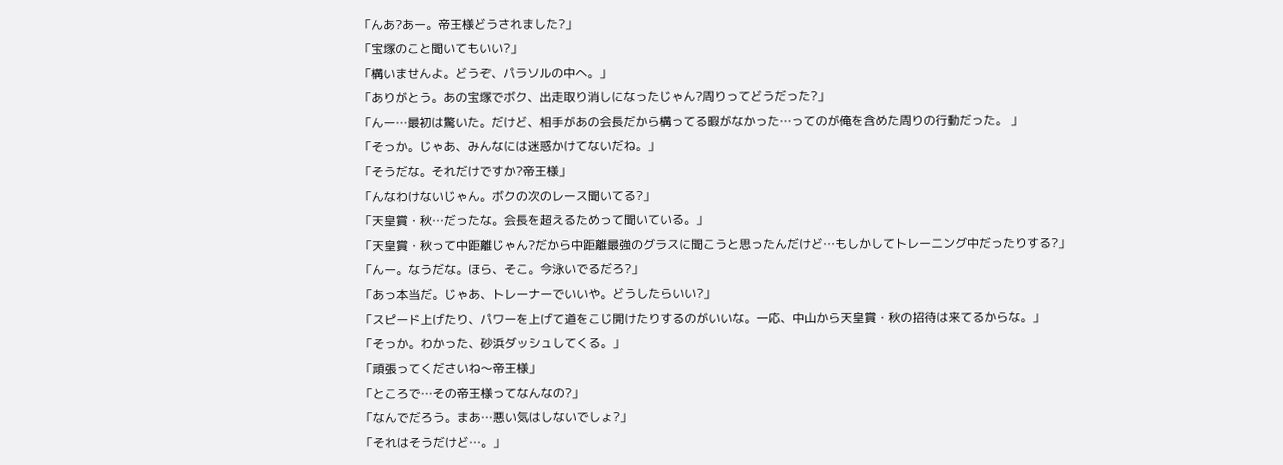「んあ?あー。帝王様どうされました?」
「宝塚のこと聞いてもいい?」
「構いませんよ。どうぞ、パラソルの中へ。」
「ありがとう。あの宝塚でボク、出走取り消しになったじゃん?周りってどうだった?」
「んー…最初は驚いた。だけど、相手があの会長だから構ってる暇がなかった…ってのが俺を含めた周りの行動だった。 」
「そっか。じゃあ、みんなには迷惑かけてないだね。」
「そうだな。それだけですか?帝王様」
「んなわけないじゃん。ボクの次のレース聞いてる?」
「天皇賞・秋…だったな。会長を超えるためって聞いている。」
「天皇賞・秋って中距離じゃん?だから中距離最強のグラスに聞こうと思ったんだけど…もしかしてトレーニング中だったりする?」
「んー。なうだな。ほら、そこ。今泳いでるだろ?」
「あっ本当だ。じゃあ、トレーナーでいいや。どうしたらいい?」
「スピード上げたり、パワーを上げて道をこじ開けたりするのがいいな。一応、中山から天皇賞・秋の招待は来てるからな。」
「そっか。わかった、砂浜ダッシュしてくる。」
「頑張ってくださいね〜帝王様」
「ところで…その帝王様ってなんなの?」
「なんでだろう。まあ…悪い気はしないでしょ?」
「それはそうだけど…。」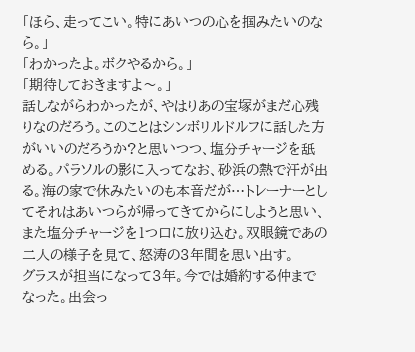「ほら、走ってこい。特にあいつの心を掴みたいのなら。」
「わかったよ。ボクやるから。」
「期待しておきますよ〜。」
話しながらわかったが、やはりあの宝塚がまだ心残りなのだろう。このことはシンボリルドルフに話した方がいいのだろうか?と思いつつ、塩分チャージを舐める。パラソルの影に入ってなお、砂浜の熱で汗が出る。海の家で休みたいのも本音だが…トレーナーとしてそれはあいつらが帰ってきてからにしようと思い、また塩分チャージを1つ口に放り込む。双眼鏡であの二人の様子を見て、怒涛の3年間を思い出す。
グラスが担当になって3年。今では婚約する仲までなった。出会っ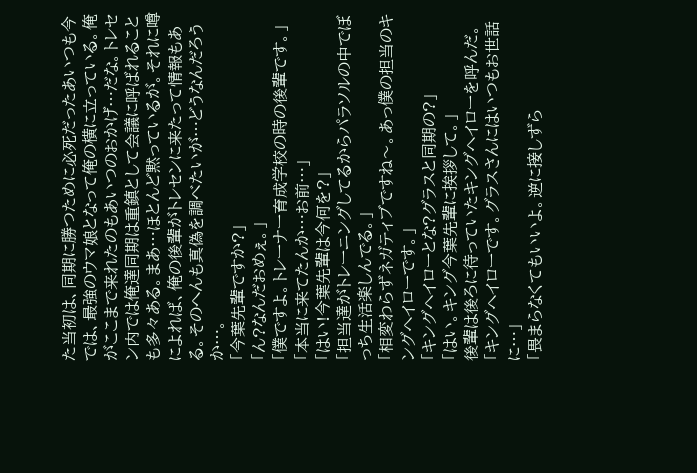た当初は、同期に勝つために必死だったあいつも今では、最強のウマ娘となって俺の横に立っている。俺がここまで来れたのもあいつのおかげ…だな。トレセン内では俺達同期は重鎮として会議に呼ばれることも多々ある。まあ…ほとんど黙っているが。それに噂によれば、俺の後輩がトレセンに来たって情報もある。そのへんも真偽を調べたいが…どうなんだろうか…。
「今葉先輩ですか?」
「ん?なんだおめぇ。」
「僕ですよ。トレーナー育成学校の時の後輩です。」
「本当に来てたんか…お前…」
「はい!今葉先輩は今何を?」
「担当達がトレーニングしてるからパラソルの中でぼっち生活楽しんでる。」
「相変わらずネガティブですね〜。あっ僕の担当のキングヘイローです。」
「キングヘイローとな?グラスと同期の?」
「はい。キング今葉先輩に挨拶して。」
後輩は後ろに待っていたキングヘイローを呼んだ。
「キングヘイローです。グラスさんにはいつもお世話に…」
「畏まらなくてもいいよ。逆に接しずら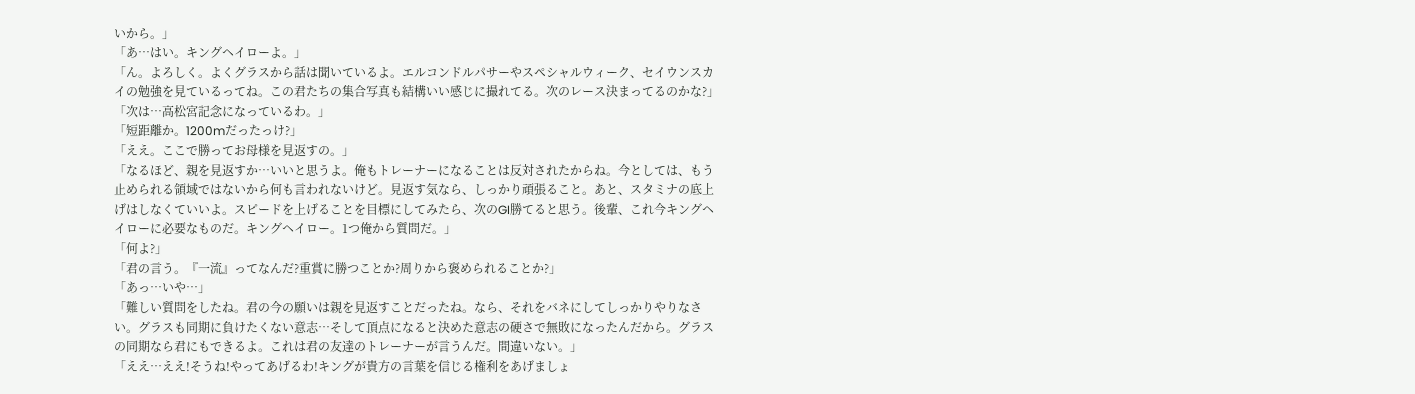いから。」
「あ…はい。キングヘイローよ。」
「ん。よろしく。よくグラスから話は聞いているよ。エルコンドルパサーやスペシャルウィーク、セイウンスカイの勉強を見ているってね。この君たちの集合写真も結構いい感じに撮れてる。次のレース決まってるのかな?」
「次は…高松宮記念になっているわ。」
「短距離か。1200mだったっけ?」
「ええ。ここで勝ってお母様を見返すの。」
「なるほど、親を見返すか…いいと思うよ。俺もトレーナーになることは反対されたからね。今としては、もう止められる領域ではないから何も言われないけど。見返す気なら、しっかり頑張ること。あと、スタミナの底上げはしなくていいよ。スピードを上げることを目標にしてみたら、次のGI勝てると思う。後輩、これ今キングヘイローに必要なものだ。キングヘイロー。1つ俺から質問だ。」
「何よ?」
「君の言う。『一流』ってなんだ?重賞に勝つことか?周りから褒められることか?」
「あっ…いや…」
「難しい質問をしたね。君の今の願いは親を見返すことだったね。なら、それをバネにしてしっかりやりなさい。グラスも同期に負けたくない意志…そして頂点になると決めた意志の硬さで無敗になったんだから。グラスの同期なら君にもできるよ。これは君の友達のトレーナーが言うんだ。間違いない。」
「ええ…ええ!そうね!やってあげるわ!キングが貴方の言葉を信じる権利をあげましょ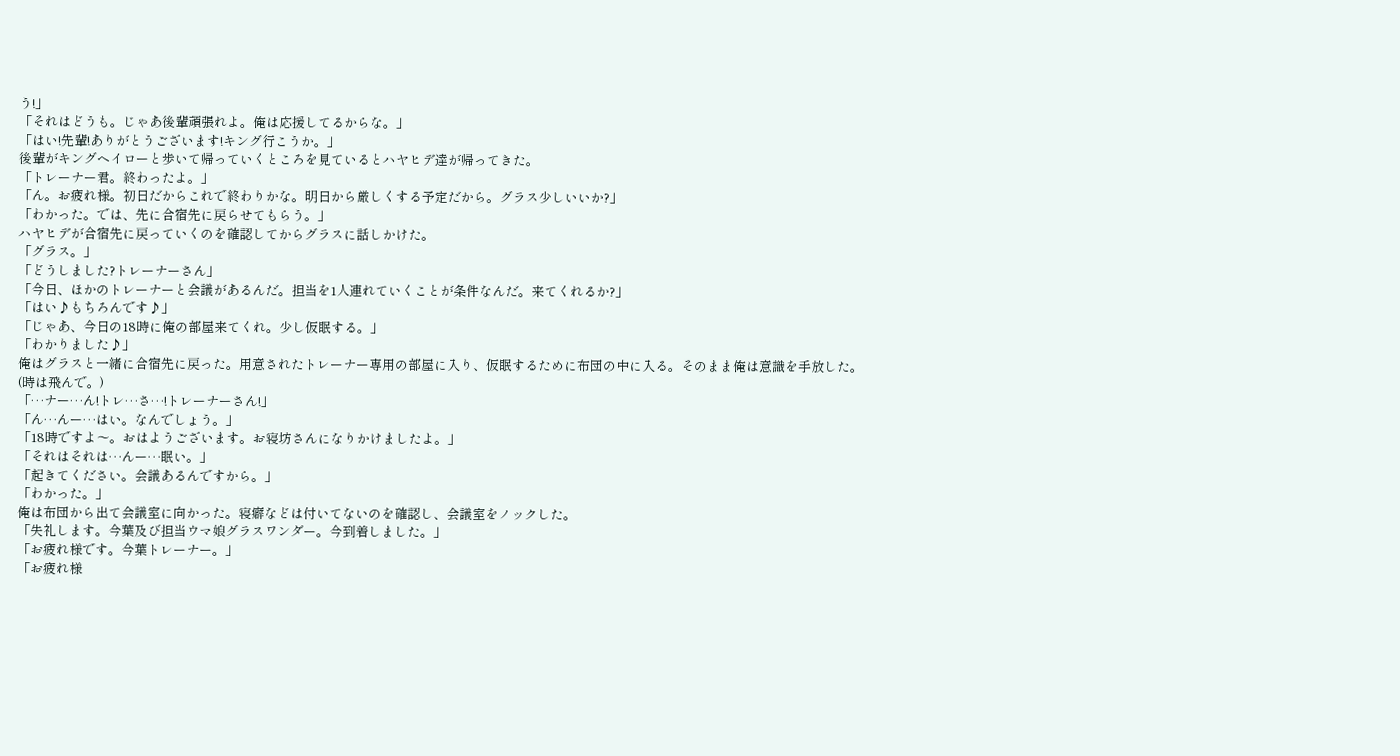う!」
「それはどうも。じゃあ後輩頑張れよ。俺は応援してるからな。」
「はい!先輩!ありがとうございます!キング行こうか。」
後輩がキングヘイローと歩いて帰っていくところを見ているとハヤヒデ達が帰ってきた。
「トレーナー君。終わったよ。」
「ん。お疲れ様。初日だからこれで終わりかな。明日から厳しくする予定だから。グラス少しいいか?」
「わかった。では、先に合宿先に戻らせてもらう。」
ハヤヒデが合宿先に戻っていくのを確認してからグラスに話しかけた。
「グラス。」
「どうしました?トレーナーさん」
「今日、ほかのトレーナーと会議があるんだ。担当を1人連れていくことが条件なんだ。来てくれるか?」
「はい♪もちろんです♪」
「じゃあ、今日の18時に俺の部屋来てくれ。少し仮眠する。」
「わかりました♪」
俺はグラスと一緒に合宿先に戻った。用意されたトレーナー専用の部屋に入り、仮眠するために布団の中に入る。そのまま俺は意識を手放した。
(時は飛んで。)
「…ナー…ん!トレ…さ…!トレーナーさん!」
「ん…んー…はい。なんでしょう。」
「18時ですよ〜。おはようございます。お寝坊さんになりかけましたよ。」
「それはそれは…んー…眠い。」
「起きてください。会議あるんですから。」
「わかった。」
俺は布団から出て会議室に向かった。寝癖などは付いてないのを確認し、会議室をノックした。
「失礼します。今葉及び担当ウマ娘グラスワンダー。今到着しました。」
「お疲れ様です。今葉トレーナー。」
「お疲れ様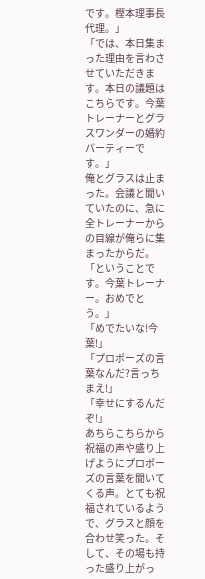です。樫本理事長代理。」
「では、本日集まった理由を言わさせていただきます。本日の議題はこちらです。今葉トレーナーとグラスワンダーの婚約パーティーです。」
俺とグラスは止まった。会議と聞いていたのに、急に全トレーナーからの目線が俺らに集まったからだ。
「ということです。今葉トレーナー。おめでとう。」
「めでたいな!今葉!」
「プロポーズの言葉なんだ?言っちまえ!」
「幸せにするんだぞ!」
あちらこちらから祝福の声や盛り上げようにプロポーズの言葉を聞いてくる声。とても祝福されているようで、グラスと顔を合わせ笑った。そして、その場も持った盛り上がっ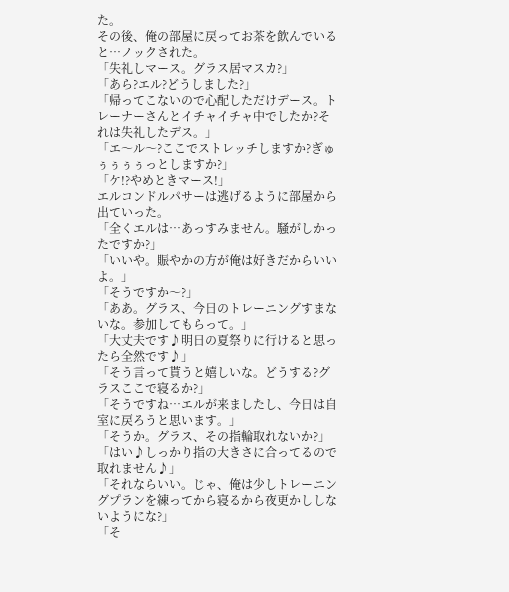た。
その後、俺の部屋に戻ってお茶を飲んでいると…ノックされた。
「失礼しマース。グラス居マスカ?」
「あら?エル?どうしました?」
「帰ってこないので心配しただけデース。トレーナーさんとイチャイチャ中でしたか?それは失礼したデス。」
「エ〜ル〜?ここでストレッチしますか?ぎゅぅぅぅぅっとしますか?」
「ケ!?やめときマース!」
エルコンドルパサーは逃げるように部屋から出ていった。
「全くエルは…あっすみません。騒がしかったですか?」
「いいや。賑やかの方が俺は好きだからいいよ。」
「そうですか〜?」
「ああ。グラス、今日のトレーニングすまないな。参加してもらって。」
「大丈夫です♪明日の夏祭りに行けると思ったら全然です♪」
「そう言って貰うと嬉しいな。どうする?グラスここで寝るか?」
「そうですね…エルが来ましたし、今日は自室に戻ろうと思います。」
「そうか。グラス、その指輪取れないか?」
「はい♪しっかり指の大きさに合ってるので取れません♪」
「それならいい。じゃ、俺は少しトレーニングプランを練ってから寝るから夜更かししないようにな?」
「そ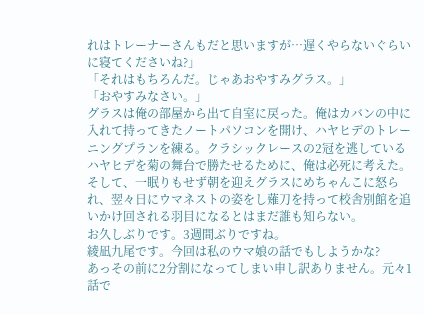れはトレーナーさんもだと思いますが…遅くやらないぐらいに寝てくださいね?」
「それはもちろんだ。じゃあおやすみグラス。」
「おやすみなさい。」
グラスは俺の部屋から出て自室に戻った。俺はカバンの中に入れて持ってきたノートパソコンを開け、ハヤヒデのトレーニングプランを練る。クラシックレースの2冠を逃しているハヤヒデを菊の舞台で勝たせるために、俺は必死に考えた。
そして、一眠りもせず朝を迎えグラスにめちゃんこに怒られ、翌々日にウマネストの姿をし薙刀を持って校舎別館を追いかけ回される羽目になるとはまだ誰も知らない。
お久しぶりです。3週間ぶりですね。
綾凪九尾です。今回は私のウマ娘の話でもしようかな?
あっその前に2分割になってしまい申し訳ありません。元々1話で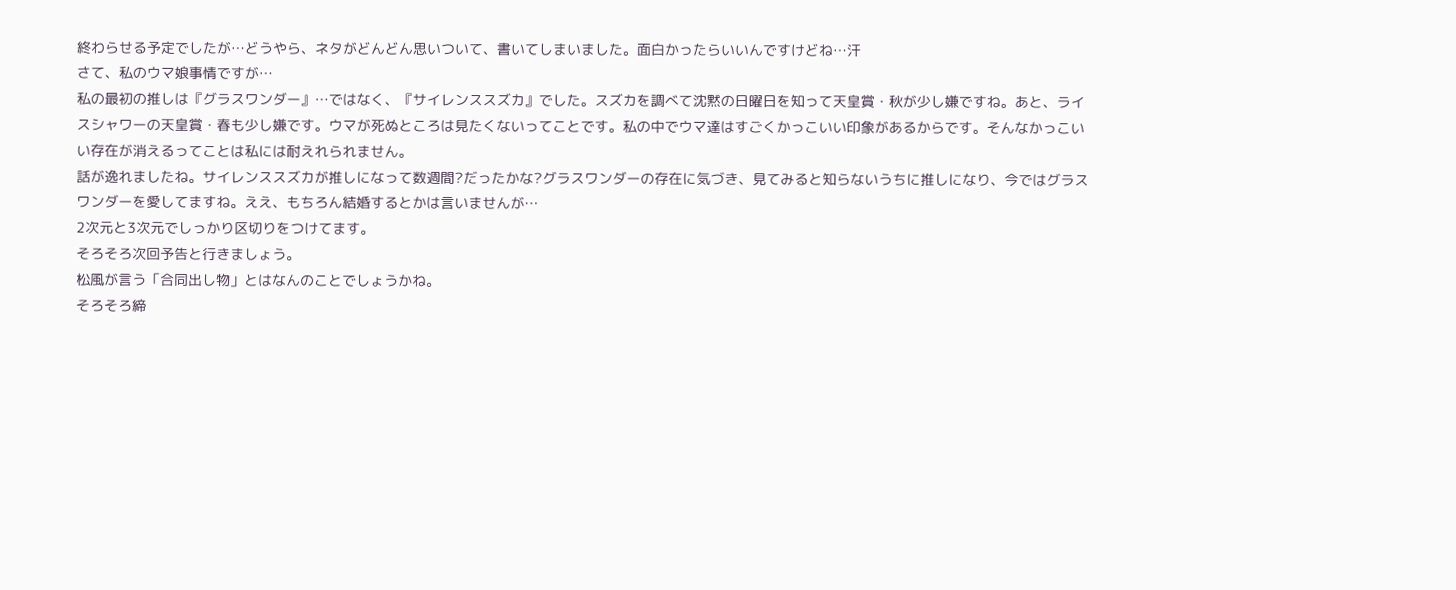終わらせる予定でしたが…どうやら、ネタがどんどん思いついて、書いてしまいました。面白かったらいいんですけどね…汗
さて、私のウマ娘事情ですが…
私の最初の推しは『グラスワンダー』…ではなく、『サイレンススズカ』でした。スズカを調べて沈黙の日曜日を知って天皇賞・秋が少し嫌ですね。あと、ライスシャワーの天皇賞・春も少し嫌です。ウマが死ぬところは見たくないってことです。私の中でウマ達はすごくかっこいい印象があるからです。そんなかっこいい存在が消えるってことは私には耐えれられません。
話が逸れましたね。サイレンススズカが推しになって数週間?だったかな?グラスワンダーの存在に気づき、見てみると知らないうちに推しになり、今ではグラスワンダーを愛してますね。ええ、もちろん結婚するとかは言いませんが…
2次元と3次元でしっかり区切りをつけてます。
そろそろ次回予告と行きましょう。
松風が言う「合同出し物」とはなんのことでしょうかね。
そろそろ締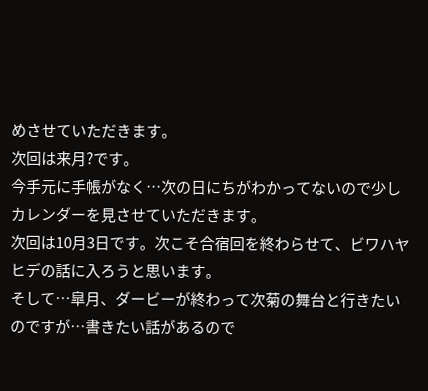めさせていただきます。
次回は来月?です。
今手元に手帳がなく…次の日にちがわかってないので少しカレンダーを見させていただきます。
次回は10月3日です。次こそ合宿回を終わらせて、ビワハヤヒデの話に入ろうと思います。
そして…皐月、ダービーが終わって次菊の舞台と行きたいのですが…書きたい話があるので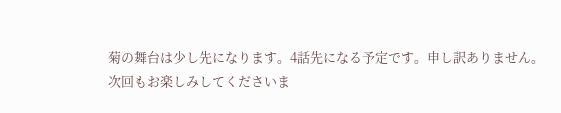菊の舞台は少し先になります。4話先になる予定です。申し訳ありません。
次回もお楽しみしてくださいま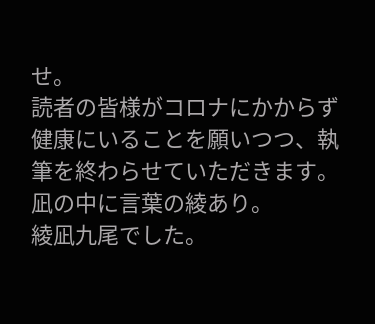せ。
読者の皆様がコロナにかからず健康にいることを願いつつ、執筆を終わらせていただきます。
凪の中に言葉の綾あり。
綾凪九尾でした。